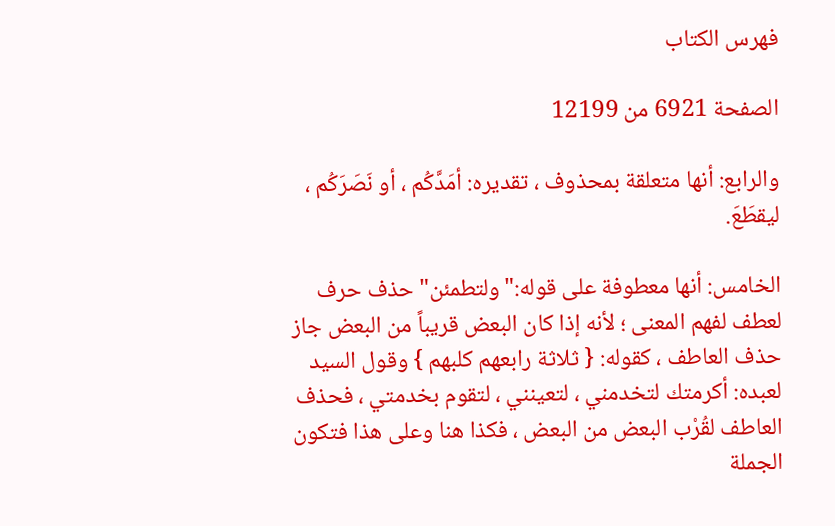فهرس الكتاب

الصفحة 6921 من 12199

والرابع: أنها متعلقة بمحذوف ، تقديره: أمَدَّكُم ، أو نَصَرَكُم ، ليقطَعَ.

الخامس: أنها معطوفة على قوله:"ولتطمئن"حذف حرف لعطف لفهم المعنى ؛ لأنه إذا كان البعض قريباً من البعض جاز حذف العاطف ، كقوله: { ثلاثة رابعهم كلبهم } وقول السيد لعبده: أكرمتك لتخدمني ، لتعينني ، لتقوم بخدمتي ، فحذف العاطف لقُرْب البعض من البعض ، فكذا هنا وعلى هذا فتكون الجملة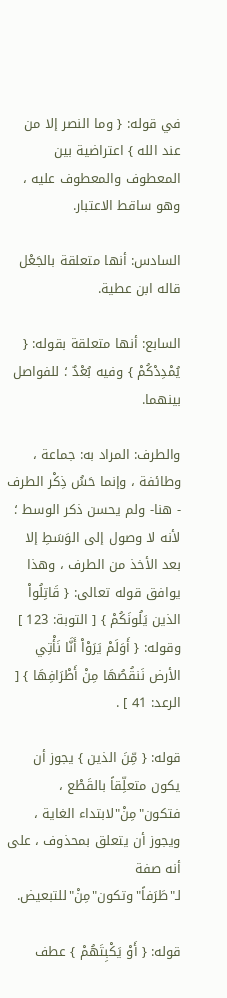في قوله: { وما النصر إلا من عند الله } اعتراضية بين المعطوف والمعطوف عليه ، وهو ساقط الاعتبار.

السادس: أنها متعلقة بالجَعْل قاله ابن عطية.

السابع: أنها متعلقة بقوله: { يُمْدِدْكُمْ } وفيه بُعْدٌ ؛ للفواصل بينهما.

والطرف: المراد به: جماعة ، وطائفة ، وإنما حَسَُ ذِكْر الطرف - هنا- ولم يحسن ذكر الوسط ؛ لأنه لا وصول إلى الوَسَطِ إلا بعد الأخذ من الطرف ، وهذا يوافق قوله تعالى: { قَاتِلُواْ الذين يَلُونَكُمْ } [ التوبة: 123 ] وقوله: { أَوَلَمْ يَرَوْاْ أَنَّا نَأْتِي الأرض نَنقُصُهَا مِنْ أَطْرَافِهَا } [ الرعد: 41 ] .

قوله: { مِّنَ الذين } يجوز أن يكون متعلِّقاً بالقَطْع ، فتكون"مِنْ"لابتداء الغاية ، ويجوز أن يتعلق بمحذوف ، على أنه صفة لـ"طَرَفاً"وتكون"مِنْ"للتبعيض.

قوله: { أَوْ يَكْبِتَهُمْ } عطف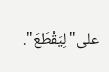على"لِيَقْطَعَ".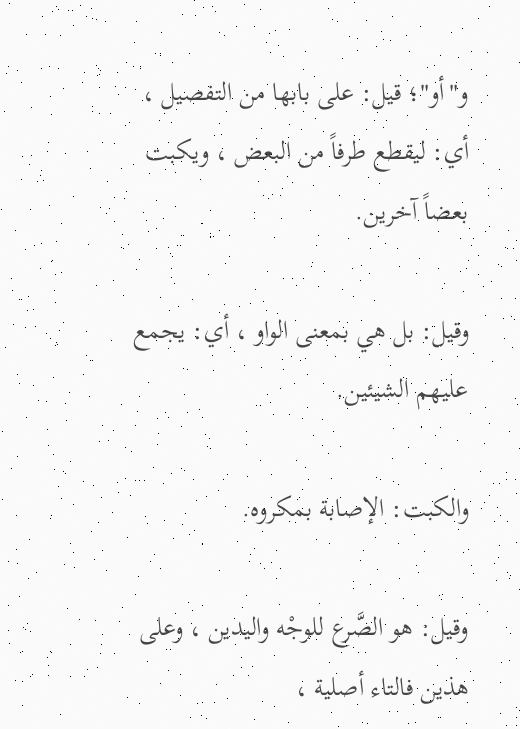و"أو"؛ قيل: على بابها من التفصيل ، أي: ليقطع طرفاً من البعض ، ويكبت بعضاً آخرين.

وقيل: بل هي بمعنى الواو ، أي: يجمع عليهم الشيئين.

والكبت: الإصابة بمكروه.

وقيل: هو الصَّرع للوجْه واليدين ، وعلى هذين فالتاء أصلية ،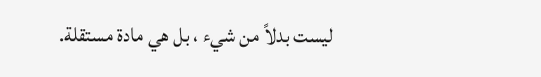ليست بدلاً من شيء ، بل هي مادة مستقلة.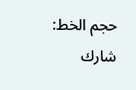حجم الخط:
شارك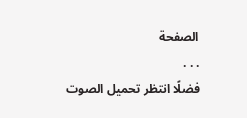الصفحة
. . .
فضلًا انتظر تحميل الصوت